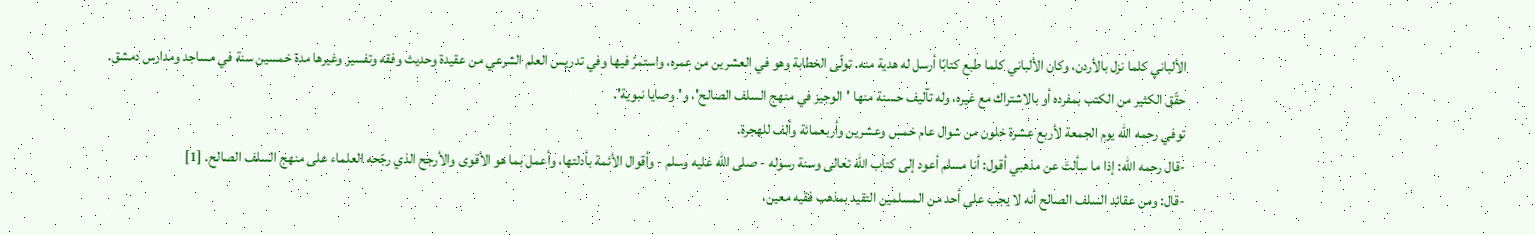الألباني كلما نزل بالأردن، وكان الألباني كلما طبع كتابًا أرسل له هدية منه. تولّى الخطابة وهو في العشرين من عمره، واستمرّ فيها وفي تدريس العلم الشرعي من عقيدة وحديث وفقه وتفسير وغيرها مدة خمسين سنة في مساجد ومدارس دمشق.
حقّق الكثير من الكتب بمفرده أو بالاشتراك مع غيره، وله تآليف حسنة منها 'الوجيز في منهج السلف الصالح'، و'وصايا نبوية'.
توفي رحمه الله يوم الجمعة لأربع عشرة خلون من شوال عام خمس وعشرين وأربعمائة وألف للهجرة.
-قال رحمه الله: إذا ما سألتَ عن مذهبي أقول: أنا مسلم أعود إلى كتاب الله تعالى وسنة رسوله - صلى الله عليه وسلم - وأقوال الأئمة بأدلتها، وأعمل بما هو الأقوى والأرجح الذي رجّحه العلماء على منهج السلف الصالح. [1]
-قال: ومن عقائد السلف الصالح أنه لا يجب على أحد من المسلمين التقيد بمذهب فقيه معين،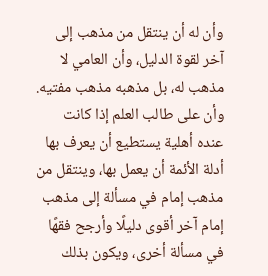وأن له أن ينتقل من مذهب إلى آخر لقوة الدليل، وأن العامي لا مذهب له، بل مذهبه مذهب مفتيه.
وأن على طالب العلم إذا كانت عنده أهلية يستطيع أن يعرف بها أدلة الأئمة أن يعمل بها، وينتقل من مذهب إمام في مسألة إلى مذهب إمام آخر أقوى دليلًا وأرجح فقهًا في مسألة أخرى، ويكون بذلك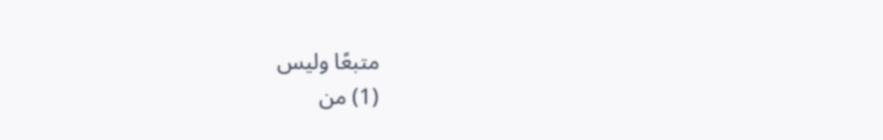متبعًا وليس
(1) من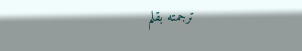ترجمته بقلم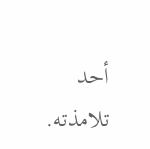أحد تلامذته.